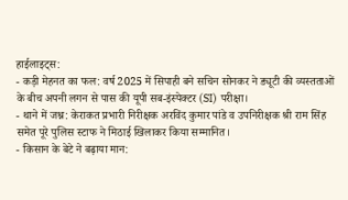हाईलाइट्स:
- कड़ी मेहनत का फल: वर्ष 2025 में सिपाही बने सचिन सोनकर ने ड्यूटी की व्यस्तताओं के बीच अपनी लगन से पास की यूपी सब-इंस्पेक्टर (SI) परीक्षा।
- थाने में जश्न: केराकत प्रभारी निरीक्षक अरविंद कुमार पांडे व उपनिरीक्षक श्री राम सिंह समेत पूरे पुलिस स्टाफ ने मिठाई खिलाकर किया सम्मानित।
- किसान के बेटे ने बढ़ाया मान: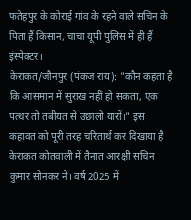फतेहपुर के कोराई गांव के रहने वाले सचिन के पिता हैं किसान, चाचा यूपी पुलिस में ही हैं इंस्पेक्टर।
केराकत/जौनपुर (पंकज राय): "कौन कहता है कि आसमान में सुराख नहीं हो सकता, एक पत्थर तो तबीयत से उछालो यारों।" इस कहावत को पूरी तरह चरितार्थ कर दिखाया है केराकत कोतवाली में तैनात आरक्षी सचिन कुमार सोनकर ने। वर्ष 2025 में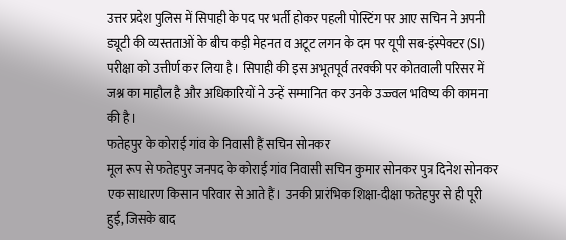उत्तर प्रदेश पुलिस में सिपाही के पद पर भर्ती होकर पहली पोस्टिंग पर आए सचिन ने अपनी ड्यूटी की व्यस्तताओं के बीच कड़ी मेहनत व अटूट लगन के दम पर यूपी सब-इंस्पेक्टर (SI) परीक्षा को उत्तीर्ण कर लिया है। सिपाही की इस अभूतपूर्व तरक्की पर कोतवाली परिसर में जश्न का माहौल है और अधिकारियों ने उन्हें सम्मानित कर उनके उज्ज्वल भविष्य की कामना की है।
फतेहपुर के कोराई गांव के निवासी हैं सचिन सोनकर
मूल रूप से फतेहपुर जनपद के कोराई गांव निवासी सचिन कुमार सोनकर पुत्र दिनेश सोनकर एक साधारण किसान परिवार से आते हैं। उनकी प्रारंभिक शिक्षा-दीक्षा फतेहपुर से ही पूरी हुई, जिसके बाद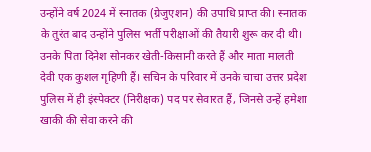उन्होंने वर्ष 2024 में स्नातक (ग्रेजुएशन) की उपाधि प्राप्त की। स्नातक के तुरंत बाद उन्होंने पुलिस भर्ती परीक्षाओं की तैयारी शुरू कर दी थी। उनके पिता दिनेश सोनकर खेती-किसानी करते हैं और माता मालती देवी एक कुशल गृहिणी हैं। सचिन के परिवार में उनके चाचा उत्तर प्रदेश पुलिस में ही इंस्पेक्टर (निरीक्षक) पद पर सेवारत हैं, जिनसे उन्हें हमेशा खाकी की सेवा करने की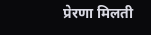प्रेरणा मिलती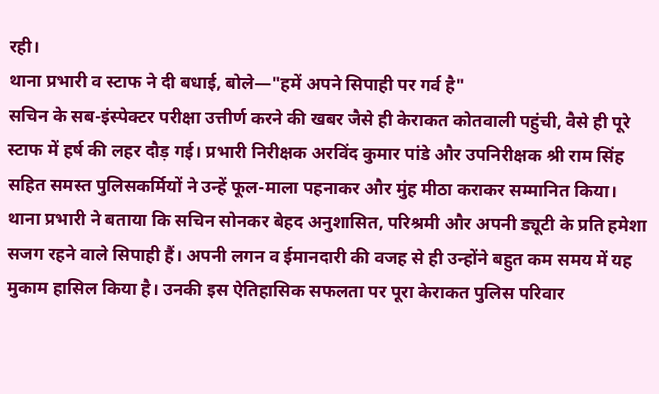रही।
थाना प्रभारी व स्टाफ ने दी बधाई, बोले—"हमें अपने सिपाही पर गर्व है"
सचिन के सब-इंस्पेक्टर परीक्षा उत्तीर्ण करने की खबर जैसे ही केराकत कोतवाली पहुंची, वैसे ही पूरे स्टाफ में हर्ष की लहर दौड़ गई। प्रभारी निरीक्षक अरविंद कुमार पांडे और उपनिरीक्षक श्री राम सिंह सहित समस्त पुलिसकर्मियों ने उन्हें फूल-माला पहनाकर और मुंह मीठा कराकर सम्मानित किया। थाना प्रभारी ने बताया कि सचिन सोनकर बेहद अनुशासित, परिश्रमी और अपनी ड्यूटी के प्रति हमेशा सजग रहने वाले सिपाही हैं। अपनी लगन व ईमानदारी की वजह से ही उन्होंने बहुत कम समय में यह मुकाम हासिल किया है। उनकी इस ऐतिहासिक सफलता पर पूरा केराकत पुलिस परिवार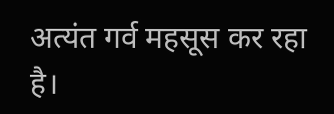अत्यंत गर्व महसूस कर रहा है।